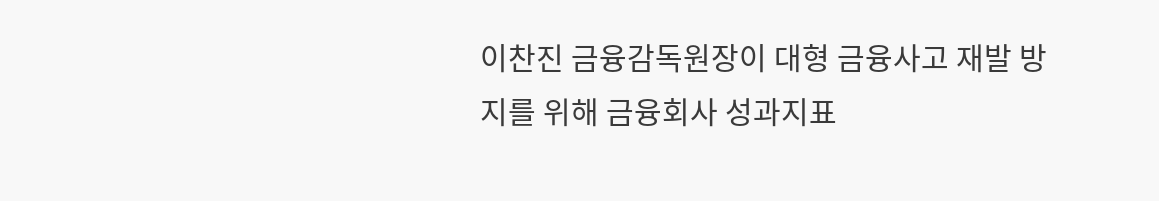이찬진 금융감독원장이 대형 금융사고 재발 방지를 위해 금융회사 성과지표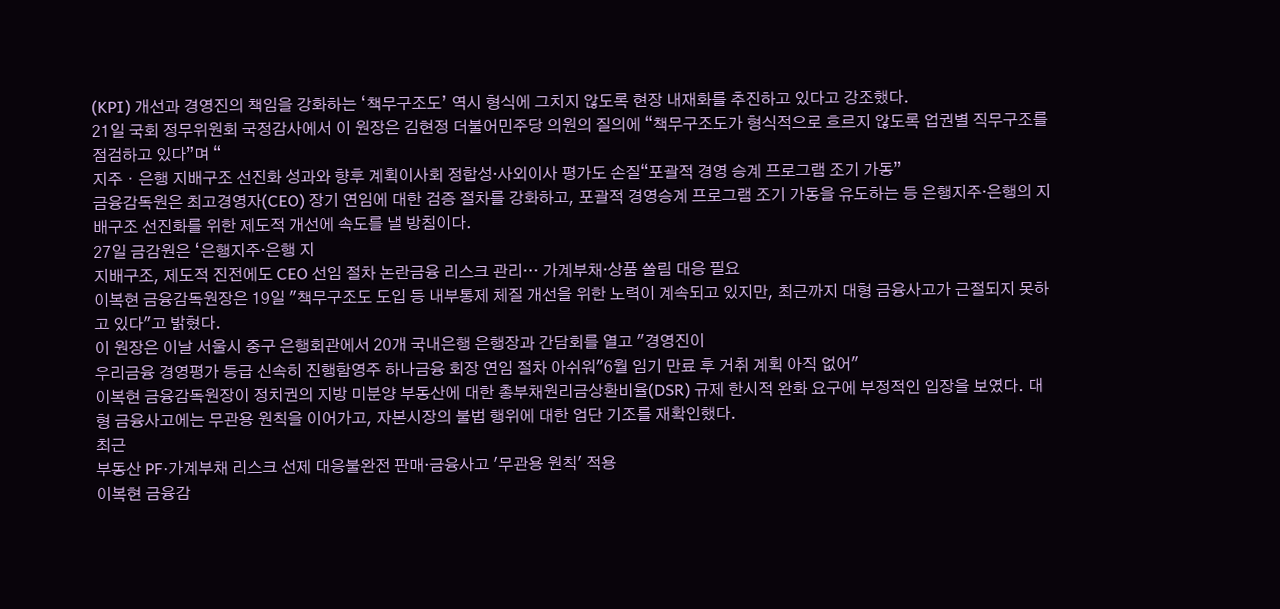(KPI) 개선과 경영진의 책임을 강화하는 ‘책무구조도’ 역시 형식에 그치지 않도록 현장 내재화를 추진하고 있다고 강조했다.
21일 국회 정무위원회 국정감사에서 이 원장은 김현정 더불어민주당 의원의 질의에 “책무구조도가 형식적으로 흐르지 않도록 업권별 직무구조를 점검하고 있다”며 “
지주・은행 지배구조 선진화 성과와 향후 계획이사회 정합성·사외이사 평가도 손질“포괄적 경영 승계 프로그램 조기 가동”
금융감독원은 최고경영자(CEO) 장기 연임에 대한 검증 절차를 강화하고, 포괄적 경영승계 프로그램 조기 가동을 유도하는 등 은행지주·은행의 지배구조 선진화를 위한 제도적 개선에 속도를 낼 방침이다.
27일 금감원은 ‘은행지주·은행 지
지배구조, 제도적 진전에도 CEO 선임 절차 논란금융 리스크 관리… 가계부채·상품 쏠림 대응 필요
이복현 금융감독원장은 19일 "책무구조도 도입 등 내부통제 체질 개선을 위한 노력이 계속되고 있지만, 최근까지 대형 금융사고가 근절되지 못하고 있다"고 밝혔다.
이 원장은 이날 서울시 중구 은행회관에서 20개 국내은행 은행장과 간담회를 열고 "경영진이
우리금융 경영평가 등급 신속히 진행함영주 하나금융 회장 연임 절차 아쉬워"6월 임기 만료 후 거취 계획 아직 없어"
이복현 금융감독원장이 정치권의 지방 미분양 부동산에 대한 총부채원리금상환비율(DSR) 규제 한시적 완화 요구에 부정적인 입장을 보였다. 대형 금융사고에는 무관용 원칙을 이어가고, 자본시장의 불법 행위에 대한 엄단 기조를 재확인했다.
최근
부동산 PF·가계부채 리스크 선제 대응불완전 판매·금융사고 '무관용 원칙' 적용
이복현 금융감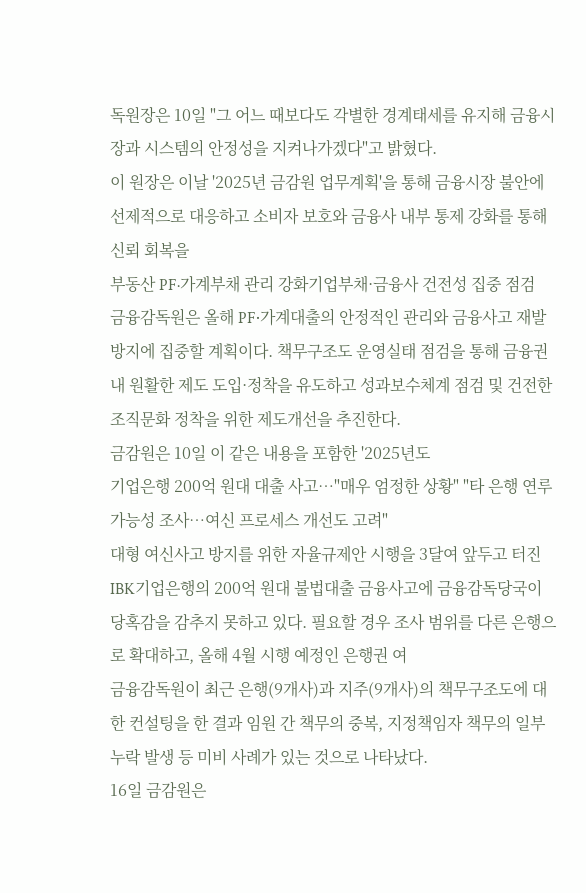독원장은 10일 "그 어느 때보다도 각별한 경계태세를 유지해 금융시장과 시스템의 안정성을 지켜나가겠다"고 밝혔다.
이 원장은 이날 '2025년 금감원 업무계획'을 통해 금융시장 불안에 선제적으로 대응하고 소비자 보호와 금융사 내부 통제 강화를 통해 신뢰 회복을
부동산 PF·가계부채 관리 강화기업부채·금융사 건전성 집중 점검
금융감독원은 올해 PF‧가계대출의 안정적인 관리와 금융사고 재발 방지에 집중할 계획이다. 책무구조도 운영실태 점검을 통해 금융권 내 원활한 제도 도입·정착을 유도하고 성과보수체계 점검 및 건전한 조직문화 정착을 위한 제도개선을 추진한다.
금감원은 10일 이 같은 내용을 포함한 '2025년도
기업은행 200억 원대 대출 사고…"매우 엄정한 상황" "타 은행 연루 가능성 조사…여신 프로세스 개선도 고려"
대형 여신사고 방지를 위한 자율규제안 시행을 3달여 앞두고 터진 IBK기업은행의 200억 원대 불법대출 금융사고에 금융감독당국이 당혹감을 감추지 못하고 있다. 필요할 경우 조사 범위를 다른 은행으로 확대하고, 올해 4월 시행 예정인 은행권 여
금융감독원이 최근 은행(9개사)과 지주(9개사)의 책무구조도에 대한 컨설팅을 한 결과 임원 간 책무의 중복, 지정책임자 책무의 일부 누락 발생 등 미비 사례가 있는 것으로 나타났다.
16일 금감원은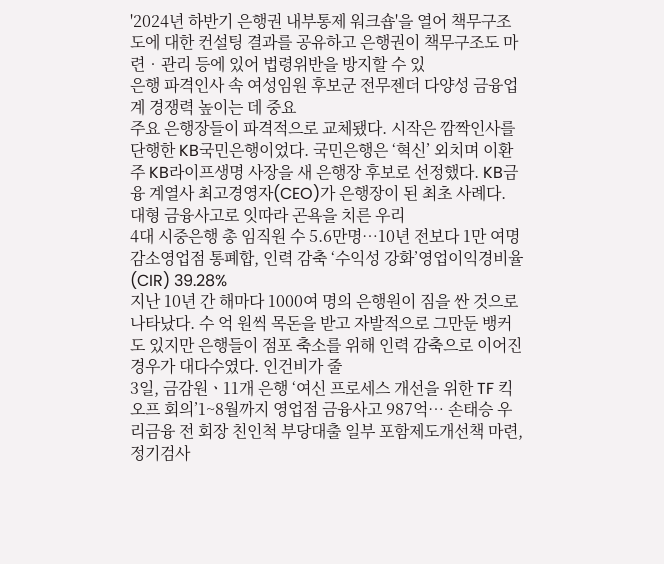'2024년 하반기 은행권 내부통제 워크숍'을 열어 책무구조도에 대한 컨설팅 결과를 공유하고 은행권이 책무구조도 마련‧관리 등에 있어 법령위반을 방지할 수 있
은행 파격인사 속 여성임원 후보군 전무젠더 다양성 금융업계 경쟁력 높이는 데 중요
주요 은행장들이 파격적으로 교체됐다. 시작은 깜짝인사를 단행한 KB국민은행이었다. 국민은행은 ‘혁신’ 외치며 이환주 KB라이프생명 사장을 새 은행장 후보로 선정했다. KB금융 계열사 최고경영자(CEO)가 은행장이 된 최초 사례다.
대형 금융사고로 잇따라 곤욕을 치른 우리
4대 시중은행 총 임직원 수 5.6만명…10년 전보다 1만 여명 감소영업점 통폐합, 인력 감축 ‘수익성 강화’영업이익경비율(CIR) 39.28%
지난 10년 간 해마다 1000여 명의 은행원이 짐을 싼 것으로 나타났다. 수 억 원씩 목돈을 받고 자발적으로 그만둔 뱅커도 있지만 은행들이 점포 축소를 위해 인력 감축으로 이어진 경우가 대다수였다. 인건비가 줄
3일, 금감원ㆍ11개 은행 ‘여신 프로세스 개선을 위한 TF 킥오프 회의’1~8월까지 영업점 금융사고 987억… 손태승 우리금융 전 회장 친인척 부당대출 일부 포함제도개선책 마련, 정기검사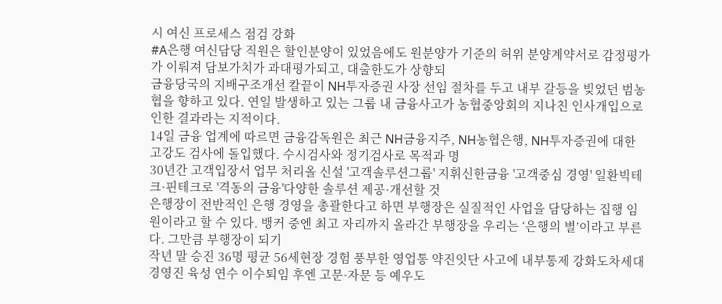시 여신 프로세스 점검 강화
#A은행 여신담당 직원은 할인분양이 있었음에도 원분양가 기준의 허위 분양계약서로 감정평가가 이뤄져 담보가치가 과대평가되고, 대출한도가 상향되
금융당국의 지배구조개선 칼끝이 NH투자증권 사장 선임 절차를 두고 내부 갈등을 빚었던 범농협을 향하고 있다. 연일 발생하고 있는 그룹 내 금융사고가 농협중앙회의 지나친 인사개입으로 인한 결과라는 지적이다.
14일 금융 업계에 따르면 금융감독원은 최근 NH금융지주, NH농협은행, NH투자증권에 대한 고강도 검사에 돌입했다. 수시검사와 정기검사로 목적과 명
30년간 고객입장서 업무 처리올 신설 '고객솔루션그룹' 지휘신한금융 '고객중심 경영' 일환빅테크·핀테크로 '격동의 금융'다양한 솔루션 제공·개선할 것
은행장이 전반적인 은행 경영을 총괄한다고 하면 부행장은 실질적인 사업을 담당하는 집행 임원이라고 할 수 있다. 뱅커 중엔 최고 자리까지 올라간 부행장을 우리는 ‘은행의 별’이라고 부른다. 그만큼 부행장이 되기
작년 말 승진 36명 평균 56세현장 경험 풍부한 영업통 약진잇단 사고에 내부통제 강화도차세대 경영진 육성 연수 이수퇴임 후엔 고문·자문 등 예우도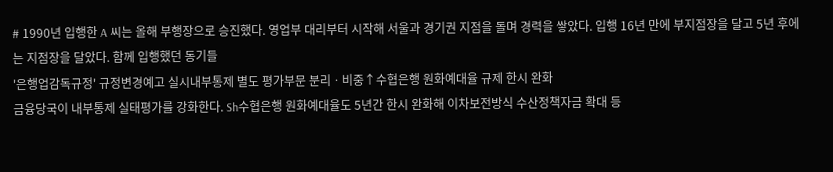# 1990년 입행한 A 씨는 올해 부행장으로 승진했다. 영업부 대리부터 시작해 서울과 경기권 지점을 돌며 경력을 쌓았다. 입행 16년 만에 부지점장을 달고 5년 후에는 지점장을 달았다. 함께 입행했던 동기들
'은행업감독규정' 규정변경예고 실시내부통제 별도 평가부문 분리ㆍ비중↑수협은행 원화예대율 규제 한시 완화
금융당국이 내부통제 실태평가를 강화한다. Sh수협은행 원화예대율도 5년간 한시 완화해 이차보전방식 수산정책자금 확대 등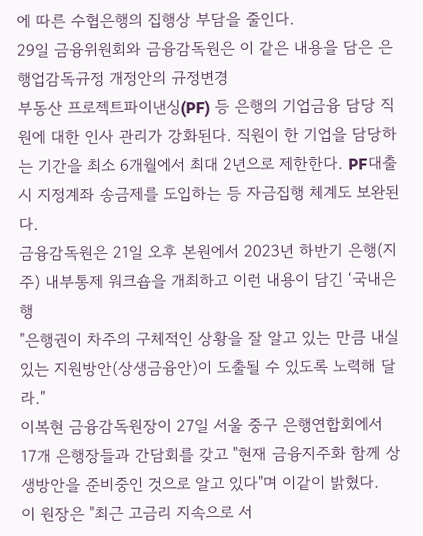에 따른 수협은행의 집행상 부담을 줄인다.
29일 금융위원회와 금융감독원은 이 같은 내용을 담은 은행업감독규정 개정안의 규정변경
부동산 프로젝트파이낸싱(PF) 등 은행의 기업금융 담당 직원에 대한 인사 관리가 강화된다. 직원이 한 기업을 담당하는 기간을 최소 6개월에서 최대 2년으로 제한한다. PF대출 시 지정계좌 송금제를 도입하는 등 자금집행 체계도 보완된다.
금융감독원은 21일 오후 본원에서 2023년 하반기 은행(지주) 내부통제 워크숍을 개최하고 이런 내용이 담긴 ‘국내은행
"은행권이 차주의 구체적인 상황을 잘 알고 있는 만큼 내실있는 지원방안(상생금융안)이 도출될 수 있도록 노력해 달라."
이복현 금융감독원장이 27일 서울 중구 은행연합회에서 17개 은행장들과 간담회를 갖고 "현재 금융지주화 함께 상생방안을 준비중인 것으로 알고 있다"며 이같이 밝혔다.
이 원장은 "최근 고금리 지속으로 서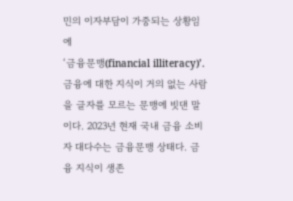민의 이자부담이 가중되는 상황임에
‘금융문맹(financial illiteracy)’. 금융에 대한 지식이 거의 없는 사람을 글자를 모르는 문맹에 빗댄 말이다. 2023년 현재 국내 금융 소비자 대다수는 금융문맹 상태다. 금융 지식이 생존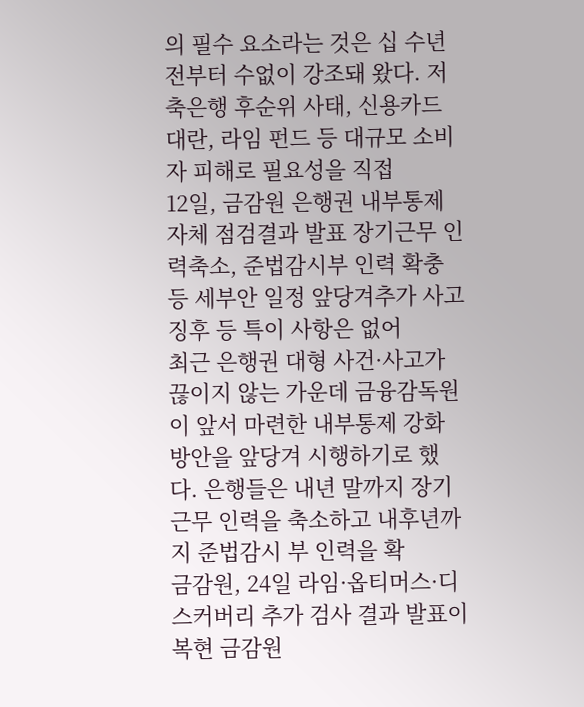의 필수 요소라는 것은 십 수년 전부터 수없이 강조돼 왔다. 저축은행 후순위 사태, 신용카드 대란, 라임 펀드 등 대규모 소비자 피해로 필요성을 직접
12일, 금감원 은행권 내부통제 자체 점검결과 발표 장기근무 인력축소, 준법감시부 인력 확충 등 세부안 일정 앞당겨추가 사고 징후 등 특이 사항은 없어
최근 은행권 대형 사건·사고가 끊이지 않는 가운데 금융감독원이 앞서 마련한 내부통제 강화 방안을 앞당겨 시행하기로 했다. 은행들은 내년 말까지 장기 근무 인력을 축소하고 내후년까지 준법감시 부 인력을 확
금감원, 24일 라임·옵티머스·디스커버리 추가 검사 결과 발표이복현 금감원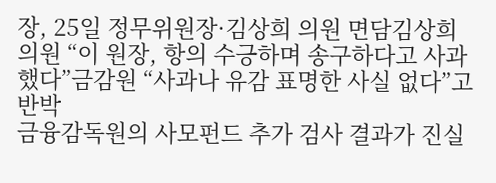장, 25일 정무위원장·김상희 의원 면담김상희 의원 “이 원장, 항의 수긍하며 송구하다고 사과했다”금감원 “사과나 유감 표명한 사실 없다”고 반박
금융감독원의 사모펀드 추가 검사 결과가 진실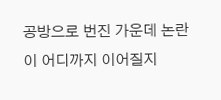공방으로 번진 가운데 논란이 어디까지 이어질지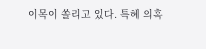이목이 쏠리고 있다. 특혜 의혹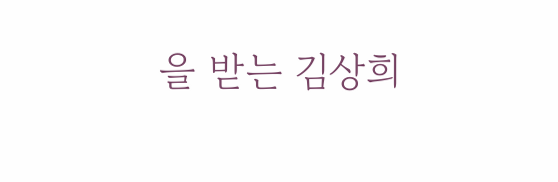을 받는 김상희